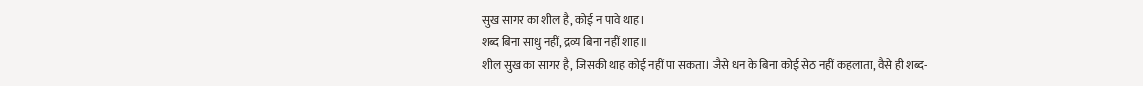सुख सागर का शील है, कोई न पावे थाह।
शब्द बिना साधु नहीं, द्रव्य बिना नहीं शाह॥
शील सुख का सागर है, जिसकी थाह कोई नहीं पा सकता। जैसे धन के बिना कोई सेठ नहीं कहलाता, वैसे ही शब्द-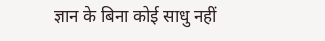ज्ञान के बिना कोई साधु नहीं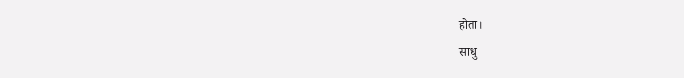होता।
साधु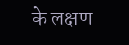के लक्षण